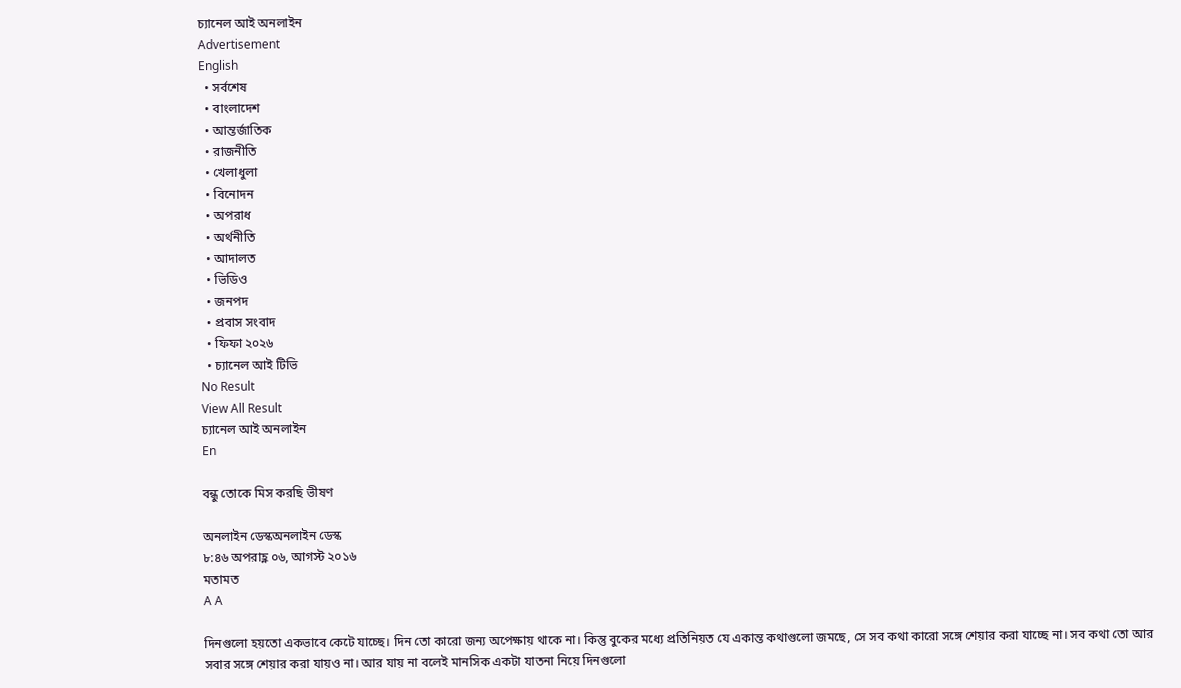চ্যানেল আই অনলাইন
Advertisement
English
  • সর্বশেষ
  • বাংলাদেশ
  • আন্তর্জাতিক
  • রাজনীতি
  • খেলাধুলা
  • বিনোদন
  • অপরাধ
  • অর্থনীতি
  • আদালত
  • ভিডিও
  • জনপদ
  • প্রবাস সংবাদ
  • ফিফা ২০২৬
  • চ্যানেল আই টিভি
No Result
View All Result
চ্যানেল আই অনলাইন
En

বন্ধু তোকে মিস করছি ভীষণ

অনলাইন ডেস্কঅনলাইন ডেস্ক
৮:৪৬ অপরাহ্ণ ০৬, আগস্ট ২০১৬
মতামত
A A

দিনগুলো হয়তো একভাবে কেটে যাচ্ছে। দিন তো কারো জন্য অপেক্ষায় থাকে না। কিন্তু বুকের মধ্যে প্রতিনিয়ত যে একান্ত কথাগুলো জমছে, সে সব কথা কারো সঙ্গে শেয়ার করা যাচ্ছে না। সব কথা তো আর সবার সঙ্গে শেয়ার করা যায়ও না। আর যায় না বলেই মানসিক একটা যাতনা নিয়ে দিনগুলো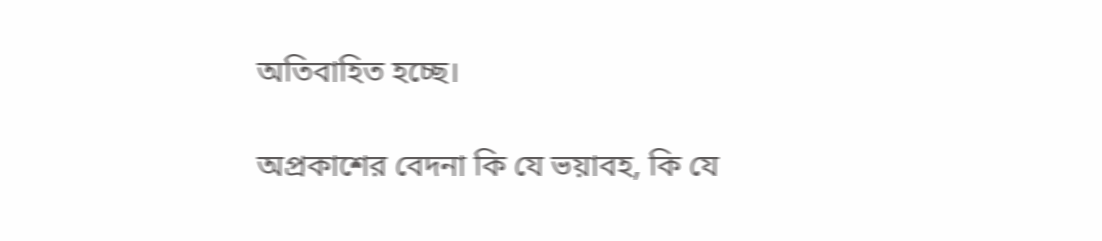অতিবাহিত হচ্ছে।

অপ্রকাশের বেদনা কি যে ভয়াবহ, কি যে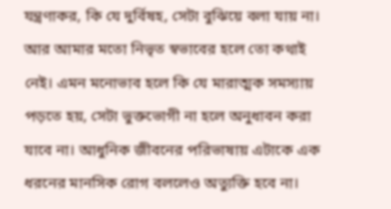যন্ত্রণাকর, কি যে দুর্বিষহ, সেটা বুঝিয়ে বলা যায় না। আর আমার মতো নিভৃত স্বভাবের হলে তো কথাই নেই। এমন মনোভাব হলে কি যে মারাত্মক সমস্যায় পড়তে হয়, সেটা ভুক্তভোগী না হলে অনুধাবন করা যাবে না। আধুনিক জীবনের পরিভাষায় এটাকে এক ধরনের মানসিক রোগ বললেও অত্যুক্তি হবে না।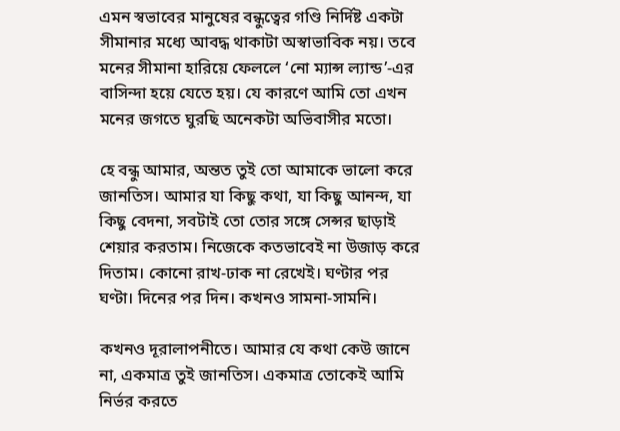এমন স্বভাবের মানুষের বন্ধুত্বের গণ্ডি নির্দিষ্ট একটা সীমানার মধ্যে আবদ্ধ থাকাটা অস্বাভাবিক নয়। তবে মনের সীমানা হারিয়ে ফেললে ‘নো ম্যান্স ল্যান্ড’-এর বাসিন্দা হয়ে যেতে হয়। যে কারণে আমি তো এখন মনের জগতে ঘুরছি অনেকটা অভিবাসীর মতো।

হে বন্ধু আমার, অন্তত তুই তো আমাকে ভালো করে জানতিস। আমার যা কিছু কথা, যা কিছু আনন্দ, যা কিছু বেদনা, সবটাই তো তোর সঙ্গে সেন্সর ছাড়াই শেয়ার করতাম। নিজেকে কতভাবেই না উজাড় করে দিতাম। কোনো রাখ-ঢাক না রেখেই। ঘণ্টার পর ঘণ্টা। দিনের পর দিন। কখনও সামনা-সামনি।

কখনও দূরালাপনীতে। আমার যে কথা কেউ জানে না, একমাত্র তুই জানতিস। একমাত্র তোকেই আমি নির্ভর করতে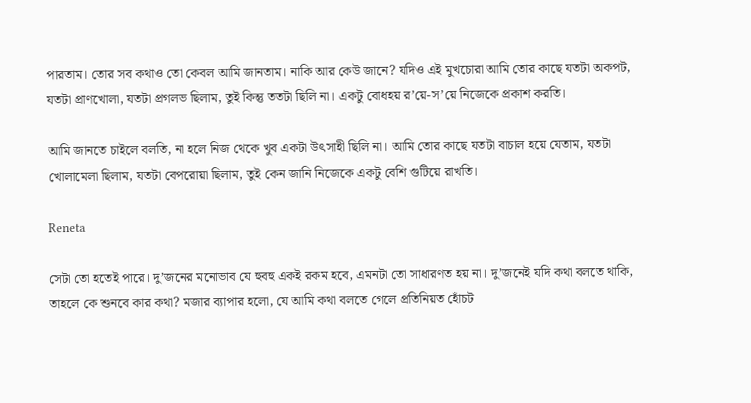পারতাম। তোর সব কথাও তো কেবল আমি জানতাম। নাকি আর কেউ জানে? যদিও এই মুখচোরা আমি তোর কাছে যতটা অকপট, যতটা প্রাণখোলা, যতটা প্রগলভ ছিলাম, তুই কিন্তু ততটা ছিলি না। একটু বোধহয় র’য়ে-স’য়ে নিজেকে প্রকাশ করতি।

আমি জানতে চাইলে বলতি, না হলে নিজ থেকে খুব একটা উৎসাহী ছিলি না। আমি তোর কাছে যতটা বাচাল হয়ে যেতাম, যতটা খোলামেলা ছিলাম, যতটা বেপরোয়া ছিলাম, তুই কেন জানি নিজেকে একটু বেশি গুটিয়ে রাখতি।

Reneta

সেটা তো হতেই পারে। দু’জনের মনোভাব যে হুবহু একই রকম হবে, এমনটা তো সাধারণত হয় না। দু’জনেই যদি কথা বলতে থাকি, তাহলে কে শুনবে কার কথা? মজার ব্যাপার হলো, যে আমি কথা বলতে গেলে প্রতিনিয়ত হোঁচট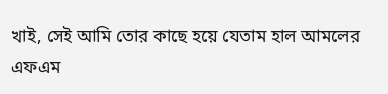খাই, সেই আমি তোর কাছে হয়ে যেতাম হাল আমলের এফএম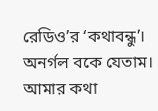রেডিও’র ‘কথাবন্ধু’। অনর্গল বকে যেতাম। আমার কথা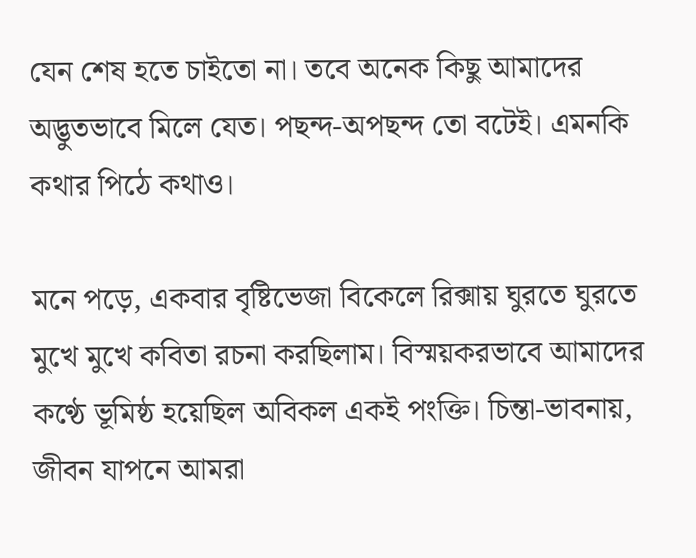যেন শেষ হতে চাইতো না। তবে অনেক কিছু আমাদের অদ্ভুতভাবে মিলে যেত। পছন্দ-অপছন্দ তো বটেই। এমনকি কথার পিঠে কথাও।

মনে পড়ে, একবার বৃষ্টিভেজা বিকেলে রিক্সায় ঘুরতে ঘুরতে মুখে মুখে কবিতা রচনা করছিলাম। বিস্ময়করভাবে আমাদের কণ্ঠে ভূমিষ্ঠ হয়েছিল অবিকল একই পংক্তি। চিন্তা-ভাবনায়, জীবন যাপনে আমরা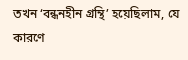তখন ‘বন্ধনহীন গ্রন্থি’ হয়েছিলাম, যে কারণে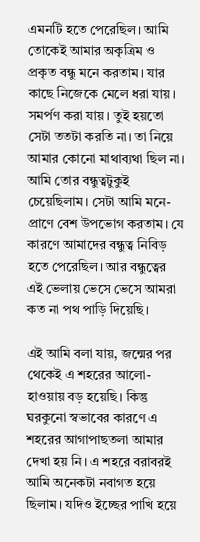এমনটি হতে পেরেছিল। আমি তোকেই আমার অকৃত্রিম ও প্রকৃত বন্ধু মনে করতাম। যার কাছে নিজেকে মেলে ধরা যায়। সমর্পণ করা যায়। তুই হয়তো সেটা ততটা করতি না। তা নিয়ে আমার কোনো মাথাব্যথা ছিল না। আমি তোর বন্ধুত্বটুকুই চেয়েছিলাম। সেটা আমি মনে-প্রাণে বেশ উপভোগ করতাম। যে কারণে আমাদের বন্ধুত্ব নিবিড় হতে পেরেছিল। আর বন্ধুত্বের এই ভেলায় ভেসে ভেসে আমরা কত না পথ পাড়ি দিয়েছি।

এই আমি বলা যায়, জন্মের পর থেকেই এ শহরের আলো-হাওয়ায় বড় হয়েছি। কিন্তু ঘরকুনো স্বভাবের কারণে এ শহরের আগাপাছতলা আমার দেখা হয় নি। এ শহরে বরাবরই আমি অনেকটা নবাগত হয়ে ছিলাম। যদিও ইচ্ছের পাখি হয়ে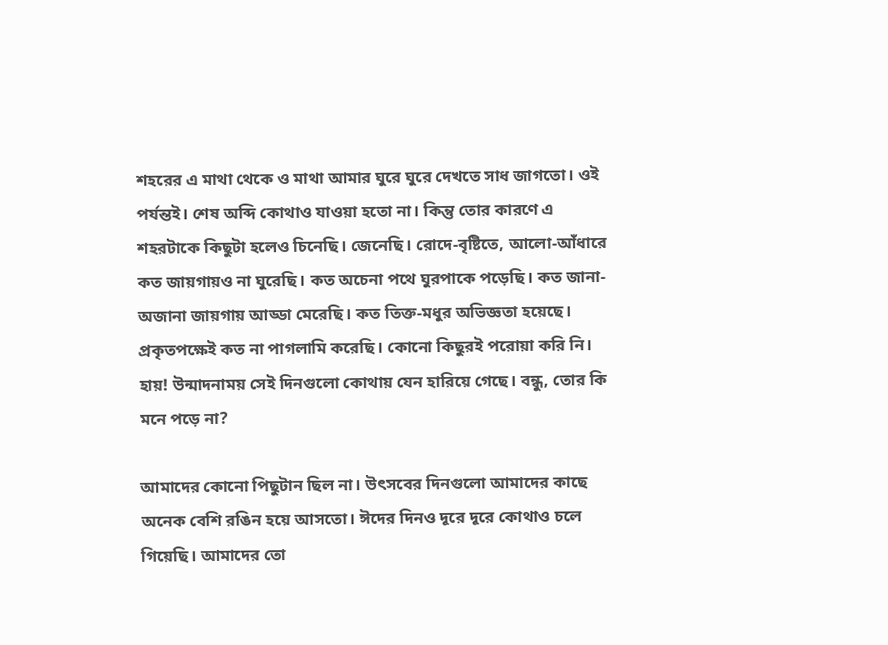শহরের এ মাথা থেকে ও মাথা আমার ঘুরে ঘুরে দেখতে সাধ জাগতো। ওই পর্যন্তই। শেষ অব্দি কোথাও যাওয়া হতো না। কিন্তু তোর কারণে এ শহরটাকে কিছুটা হলেও চিনেছি। জেনেছি। রোদে-বৃষ্টিতে, আলো-আঁধারে কত জায়গায়ও না ঘুরেছি। কত অচেনা পথে ঘুরপাকে পড়েছি। কত জানা-অজানা জায়গায় আড্ডা মেরেছি। কত তিক্ত-মধুর অভিজ্ঞতা হয়েছে। প্রকৃতপক্ষেই কত না পাগলামি করেছি। কোনো কিছুরই পরোয়া করি নি। হায়! উন্মাদনাময় সেই দিনগুলো কোথায় যেন হারিয়ে গেছে। বন্ধু, তোর কি মনে পড়ে না?

আমাদের কোনো পিছুটান ছিল না। উৎসবের দিনগুলো আমাদের কাছে অনেক বেশি রঙিন হয়ে আসতো। ঈদের দিনও দূরে দূরে কোথাও চলে গিয়েছি। আমাদের তো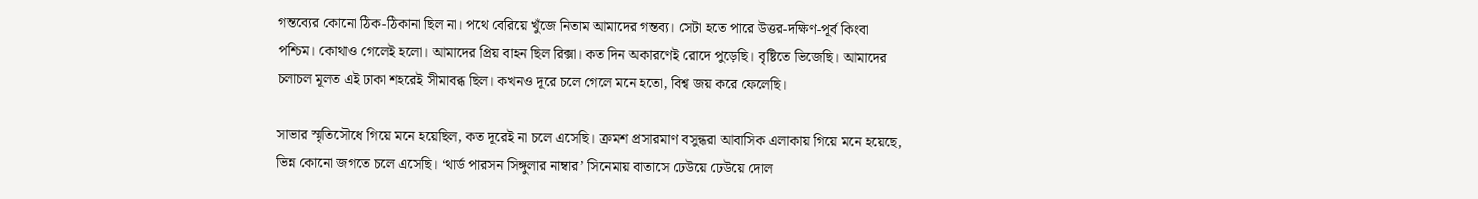গন্তব্যের কোনো ঠিক-ঠিকানা ছিল না। পথে বেরিয়ে খুঁজে নিতাম আমাদের গন্তব্য। সেটা হতে পারে উত্তর-দক্ষিণ-পূর্ব কিংবা পশ্চিম। কোথাও গেলেই হলো। আমাদের প্রিয় বাহন ছিল রিক্সা। কত দিন অকারণেই রোদে পুড়েছি। বৃষ্টিতে ভিজেছি। আমাদের চলাচল মূলত এই ঢাকা শহরেই সীমাবব্ধ ছিল। কখনও দূরে চলে গেলে মনে হতো, বিশ্ব জয় করে ফেলেছি।

সাভার স্মৃতিসৌধে গিয়ে মনে হয়েছিল, কত দূরেই না চলে এসেছি। ক্রমশ প্রসারমাণ বসুন্ধরা আবাসিক এলাকায় গিয়ে মনে হয়েছে, ভিন্ন কোনো জগতে চলে এসেছি। ‘থার্ড পারসন সিঙ্গুলার নাম্বার’ সিনেমায় বাতাসে ঢেউয়ে ঢেউয়ে দোল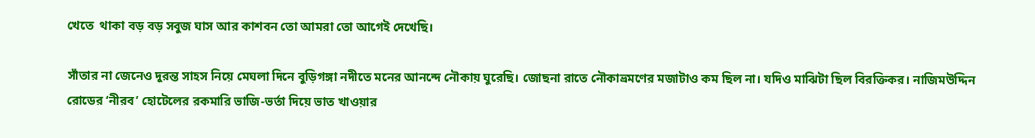খেতে  থাকা বড় বড় সবুজ ঘাস আর কাশবন তো আমরা তো আগেই দেখেছি।

সাঁতার না জেনেও দুরন্ত সাহস নিয়ে মেঘলা দিনে বুড়িগঙ্গা নদীতে মনের আনন্দে নৌকায় ঘুরেছি। জোছনা রাতে নৌকাভ্রমণের মজাটাও কম ছিল না। যদিও মাঝিটা ছিল বিরক্তিকর। নাজিমউদ্দিন রোডের ‘নীরব’ হোটেলের রকমারি ভাজি-ভর্তা দিয়ে ভাত খাওয়ার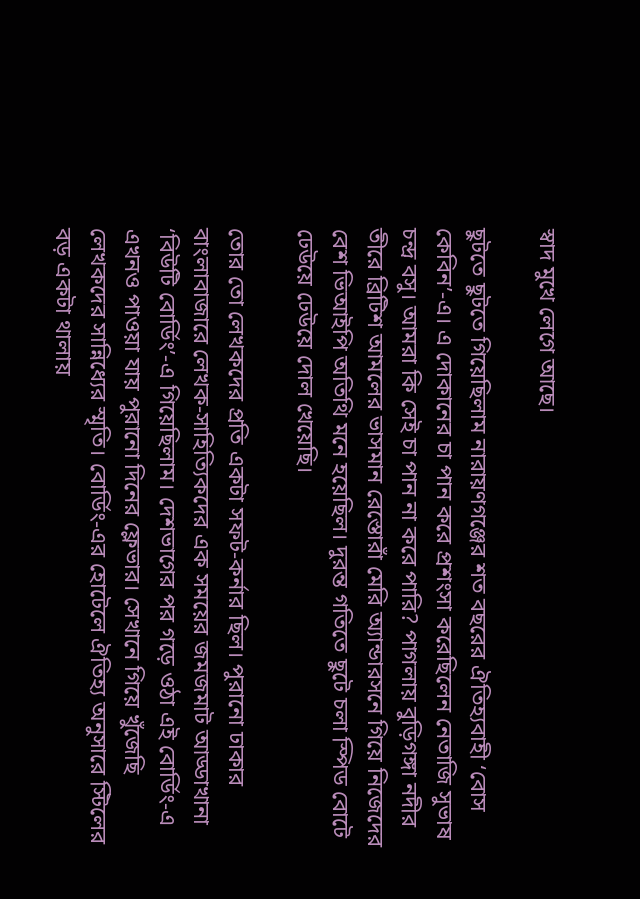স্বাদ মুখে লেগে আছে।

ছুটতে ছুটতে গিয়েছিলাম নারায়ণগঞ্জের শত বছরের ঐতিহ্যবাহী ‘বোস কেবিন’-এ। এ দোকানের চা পান করে প্রশংসা করেছিলেন নেতাজি সুভাষ চন্দ্র বসু। আমরা কি সেই চা পান না করে পারি? পাগলায় বুড়িগঙ্গা নদীর তীরে ব্রিটিশ আমলের ভাসমান রেস্তোরাঁ মেরি অ্যান্ডারসনে গিয়ে নিজেদের বেশ ভিআইপি অতিথি মনে হয়েছিল। দুরন্ত গতিতে ছুটে চলা স্পিড বোটে ঢেউয়ে ঢেউয়ে দোল খেয়েছি।

তোর তো লেখকদের প্রতি একটা সফট-কর্নার ছিল। পুরানো ঢাকার বাংলাবাজারে লেখক-সাহিত্যিকদের এক সময়ের জমজমাট আড্ডাখানা ‘বিউটি বোর্ডিং’-এ গিয়েছিলাম। দেশভাগের পর গড়ে ওঠা এই বোর্ডিং-এ এখনও পাওয়া যায় পুরানো দিনের ফ্লেভার। সেখানে গিয়ে খুঁজেছি লেখকদের সান্নিধ্যের স্মৃতি। বোর্ডিং-এর হোটেলে ঐতিহ্য অনুসারে স্টিলের বড় একটা থালায়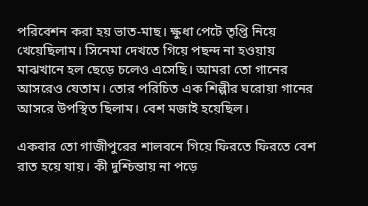পরিবেশন করা হয় ভাত-মাছ। ক্ষুধা পেটে তৃপ্তি নিয়ে খেয়েছিলাম। সিনেমা দেখতে গিয়ে পছন্দ না হওয়ায় মাঝখানে হল ছেড়ে চলেও এসেছি। আমরা তো গানের আসরেও যেতাম। তোর পরিচিত এক শিল্পীর ঘরোয়া গানের আসরে উপস্থিত ছিলাম। বেশ মজাই হয়েছিল।

একবার তো গাজীপুরের শালবনে গিয়ে ফিরতে ফিরতে বেশ রাত হয়ে যায়। কী দুশ্চিন্তায় না পড়ে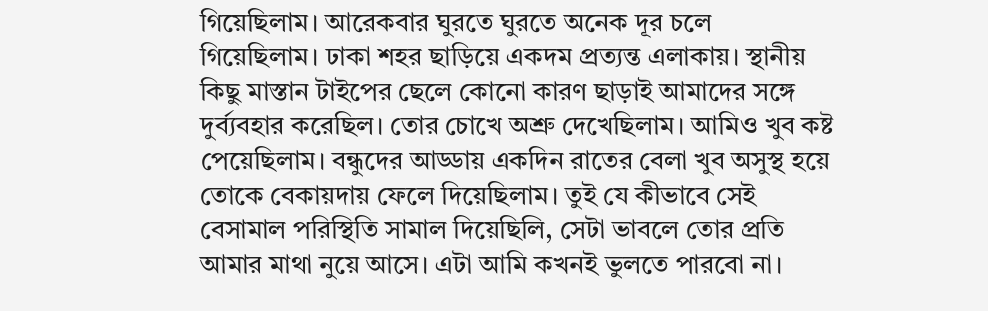গিয়েছিলাম। আরেকবার ঘুরতে ঘুরতে অনেক দূর চলে গিয়েছিলাম। ঢাকা শহর ছাড়িয়ে একদম প্রত্যন্ত এলাকায়। স্থানীয় কিছু মাস্তান টাইপের ছেলে কোনো কারণ ছাড়াই আমাদের সঙ্গে দুর্ব্যবহার করেছিল। তোর চোখে অশ্রু দেখেছিলাম। আমিও খুব কষ্ট পেয়েছিলাম। বন্ধুদের আড্ডায় একদিন রাতের বেলা খুব অসুস্থ হয়ে তোকে বেকায়দায় ফেলে দিয়েছিলাম। তুই যে কীভাবে সেই বেসামাল পরিস্থিতি সামাল দিয়েছিলি, সেটা ভাবলে তোর প্রতি আমার মাথা নুয়ে আসে। এটা আমি কখনই ভুলতে পারবো না।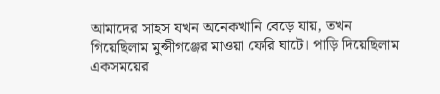আমাদের সাহস যখন অনেকখানি বেড়ে যায়, তখন গিয়েছিলাম মুন্সীগঞ্জের মাওয়া ফেরি ঘাটে। পাড়ি দিয়েছিলাম একসময়ের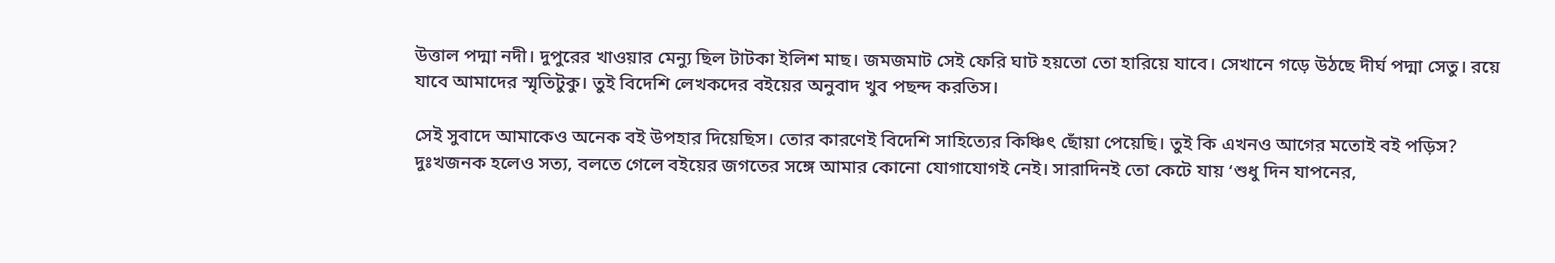উত্তাল পদ্মা নদী। দুপুরের খাওয়ার মেন্যু ছিল টাটকা ইলিশ মাছ। জমজমাট সেই ফেরি ঘাট হয়তো তো হারিয়ে যাবে। সেখানে গড়ে উঠছে দীর্ঘ পদ্মা সেতু। রয়ে যাবে আমাদের স্মৃতিটুকু। তুই বিদেশি লেখকদের বইয়ের অনুবাদ খুব পছন্দ করতিস।

সেই সুবাদে আমাকেও অনেক বই উপহার দিয়েছিস। তোর কারণেই বিদেশি সাহিত্যের কিঞ্চিৎ ছোঁয়া পেয়েছি। তুই কি এখনও আগের মতোই বই পড়িস? দুঃখজনক হলেও সত্য, বলতে গেলে বইয়ের জগতের সঙ্গে আমার কোনো যোগাযোগই নেই। সারাদিনই তো কেটে যায় ‘শুধু দিন যাপনের,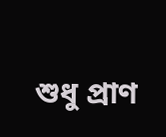শুধু প্রাণ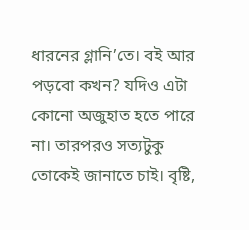ধারনের গ্লানি’তে। বই আর পড়বো কখন? যদিও এটা কোনো অজুহাত হতে পারে না। তারপরও সত্যটুকু তোকেই জানাতে চাই। বৃষ্টি,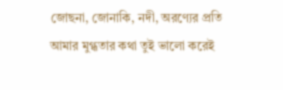জোছনা, জোনাকি, নদী, অরণ্যের প্রতি আমার মুগ্ধতার কথা তুই ভালো করেই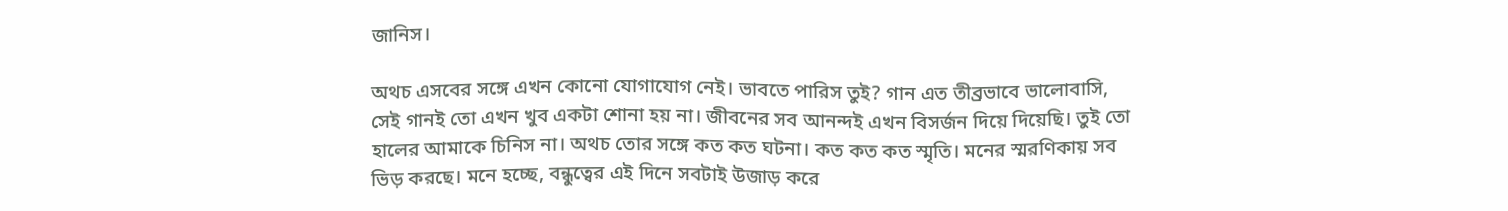জানিস।

অথচ এসবের সঙ্গে এখন কোনো যোগাযোগ নেই। ভাবতে পারিস তুই? গান এত তীব্রভাবে ভালোবাসি, সেই গানই তো এখন খুব একটা শোনা হয় না। জীবনের সব আনন্দই এখন বিসর্জন দিয়ে দিয়েছি। তুই তো হালের আমাকে চিনিস না। অথচ তোর সঙ্গে কত কত ঘটনা। কত কত কত স্মৃতি। মনের স্মরণিকায় সব ভিড় করছে। মনে হচ্ছে, বন্ধুত্বের এই দিনে সবটাই উজাড় করে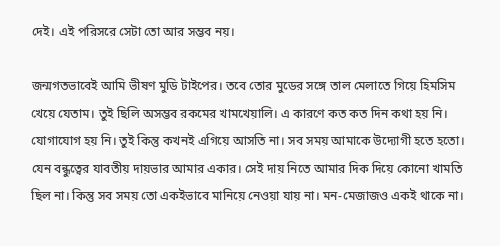দেই। এই পরিসরে সেটা তো আর সম্ভব নয়।

জন্মগতভাবেই আমি ভীষণ মুডি টাইপের। তবে তোর মুডের সঙ্গে তাল মেলাতে গিয়ে হিমসিম খেয়ে যেতাম। তুই ছিলি অসম্ভব রকমের খামখেয়ালি। এ কারণে কত কত দিন কথা হয় নি। যোগাযোগ হয় নি। তুই কিন্তু কখনই এগিয়ে আসতি না। সব সময় আমাকে উদ্যোগী হতে হতো। যেন বন্ধুত্বের যাবতীয় দায়ভার আমার একার। সেই দায় নিতে আমার দিক দিয়ে কোনো খামতি ছিল না। কিন্তু সব সময় তো একইভাবে মানিয়ে নেওয়া যায় না। মন-মেজাজও একই থাকে না।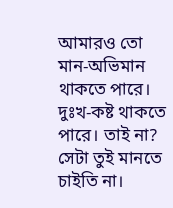আমারও তো মান-অভিমান থাকতে পারে। দুঃখ-কষ্ট থাকতে পারে। তাই না? সেটা তুই মানতে চাইতি না।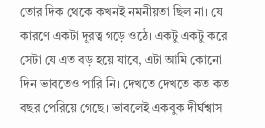তোর দিক থেকে কখনই নমনীয়তা ছিল না। যে কারণে একটা দূরত্ব গড়ে ওঠে। একটু একটু করে সেটা যে এত বড় হয়ে যাবে, এটা আমি কোনো দিন ভাবতেও পারি নি। দেখতে দেখতে কত কত বছর পেরিয়ে গেছে। ভাবলেই একবুক দীর্ঘশ্বাস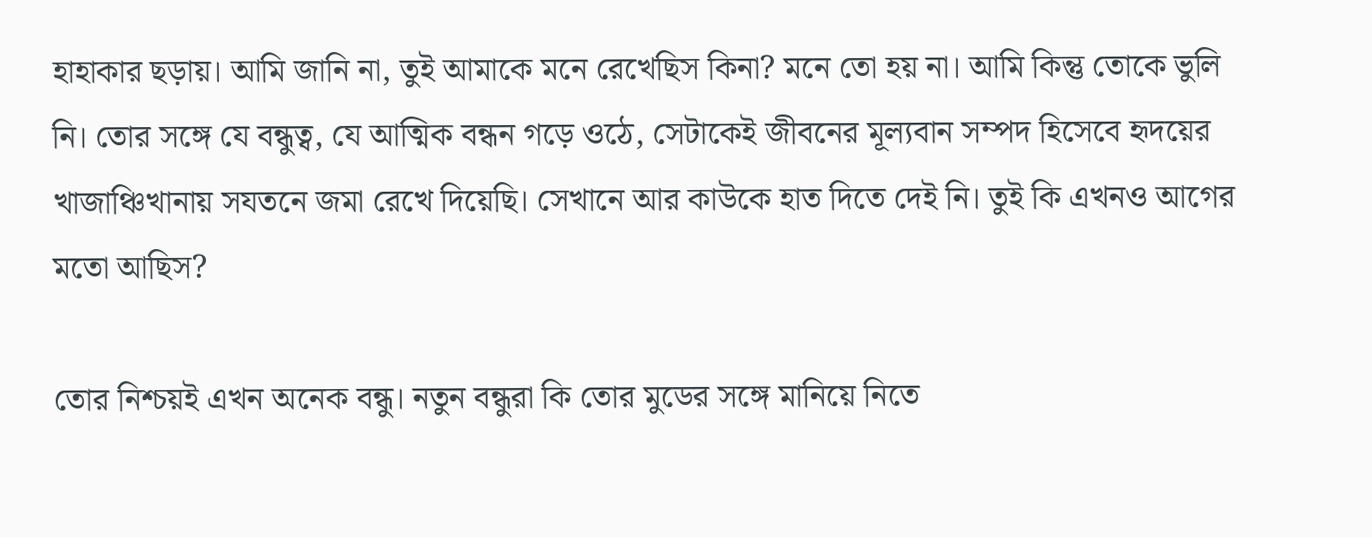হাহাকার ছড়ায়। আমি জানি না, তুই আমাকে মনে রেখেছিস কিনা? মনে তো হয় না। আমি কিন্তু তোকে ভুলি নি। তোর সঙ্গে যে বন্ধুত্ব, যে আত্মিক বন্ধন গড়ে ওঠে, সেটাকেই জীবনের মূল্যবান সম্পদ হিসেবে হৃদয়ের খাজাঞ্চিখানায় সযতনে জমা রেখে দিয়েছি। সেখানে আর কাউকে হাত দিতে দেই নি। তুই কি এখনও আগের মতো আছিস?

তোর নিশ্চয়ই এখন অনেক বন্ধু। নতুন বন্ধুরা কি তোর মুডের সঙ্গে মানিয়ে নিতে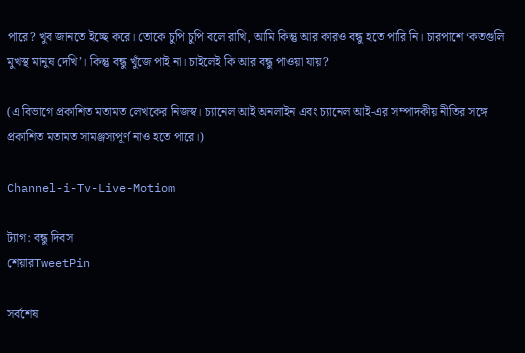পারে? খুব জানতে ইচ্ছে করে। তোকে চুপি চুপি বলে রাখি, আমি কিন্তু আর কারও বন্ধু হতে পারি নি। চারপাশে ‘কতগুলি মুখস্থ মানুষ দেখি’। কিন্তু বন্ধু খুঁজে পাই না। চাইলেই কি আর বন্ধু পাওয়া যায়?

(এ বিভাগে প্রকাশিত মতামত লেখকের নিজস্ব। চ্যানেল আই অনলাইন এবং চ্যানেল আই-এর সম্পাদকীয় নীতির সঙ্গে প্রকাশিত মতামত সামঞ্জস্যপূর্ণ নাও হতে পারে।)

Channel-i-Tv-Live-Motiom

ট্যাগ: বন্ধু দিবস
শেয়ারTweetPin

সর্বশেষ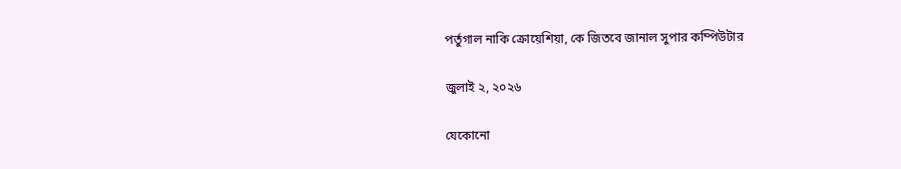পর্তুগাল নাকি ক্রোয়েশিয়া, কে জিতবে জানাল সুপার কম্পিউটার

জুলাই ২, ২০২৬

যেকোনো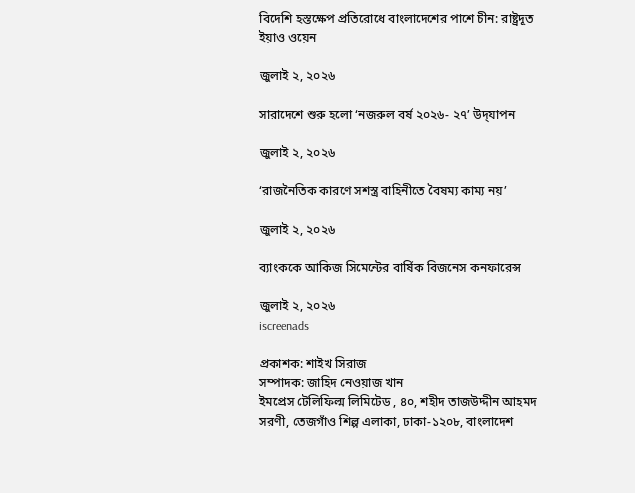বিদেশি হস্তক্ষেপ প্রতিরোধে বাংলাদেশের পাশে চীন: রাষ্ট্রদূত ইয়াও ওয়েন

জুলাই ২, ২০২৬

সারাদেশে শুরু হলো ‘নজরুল বর্ষ ২০২৬- ২৭’ উদ্‌যাপন

জুলাই ২, ২০২৬

‘রাজনৈতিক কারণে সশস্ত্র বাহিনীতে বৈষম্য কাম্য নয়’

জুলাই ২, ২০২৬

ব্যাংককে আকিজ সিমেন্টের বার্ষিক বিজনেস কনফারেন্স

জুলাই ২, ২০২৬
iscreenads

প্রকাশক: শাইখ সিরাজ
সম্পাদক: জাহিদ নেওয়াজ খান
ইমপ্রেস টেলিফিল্ম লিমিটেড , ৪০, শহীদ তাজউদ্দীন আহমদ সরণী, তেজগাঁও শিল্প এলাকা, ঢাকা-১২০৮, বাংলাদেশ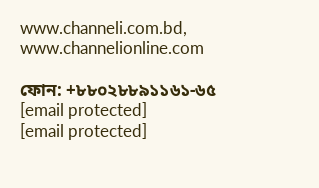www.channeli.com.bd,
www.channelionline.com

ফোন: +৮৮০২৮৮৯১১৬১-৬৫
[email protected]
[email protected]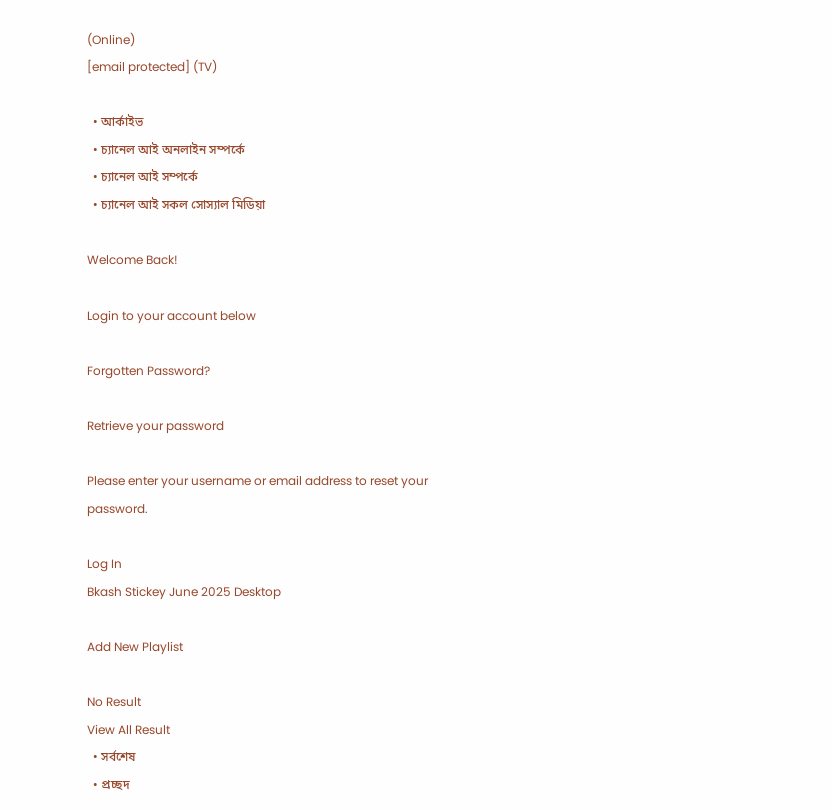(Online)
[email protected] (TV)

  • আর্কাইভ
  • চ্যানেল আই অনলাইন সম্পর্কে
  • চ্যানেল আই সম্পর্কে
  • চ্যানেল আই সকল সোস্যাল মিডিয়া

Welcome Back!

Login to your account below

Forgotten Password?

Retrieve your password

Please enter your username or email address to reset your password.

Log In
Bkash Stickey June 2025 Desktop

Add New Playlist

No Result
View All Result
  • সর্বশেষ
  • প্রচ্ছদ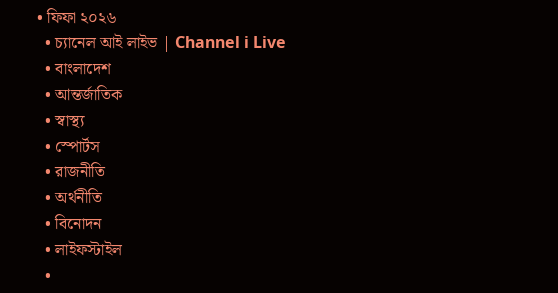• ফিফা ২০২৬
  • চ্যানেল আই লাইভ | Channel i Live
  • বাংলাদেশ
  • আন্তর্জাতিক
  • স্বাস্থ্য
  • স্পোর্টস
  • রাজনীতি
  • অর্থনীতি
  • বিনোদন
  • লাইফস্টাইল
  •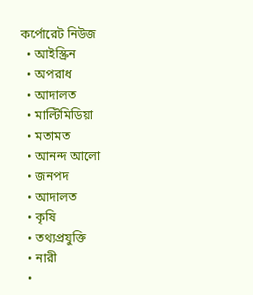কর্পোরেট নিউজ
  • আইস্ক্রিন
  • অপরাধ
  • আদালত
  • মাল্টিমিডিয়া
  • মতামত
  • আনন্দ আলো
  • জনপদ
  • আদালত
  • কৃষি
  • তথ্যপ্রযুক্তি
  • নারী
  •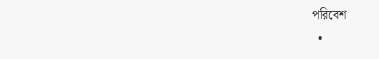পরিবেশ
  •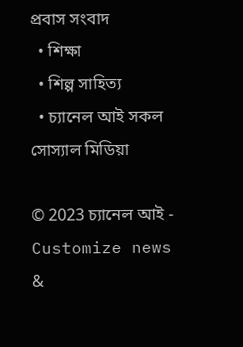প্রবাস সংবাদ
  • শিক্ষা
  • শিল্প সাহিত্য
  • চ্যানেল আই সকল সোস্যাল মিডিয়া

© 2023 চ্যানেল আই - Customize news &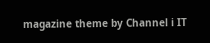magazine theme by Channel i IT